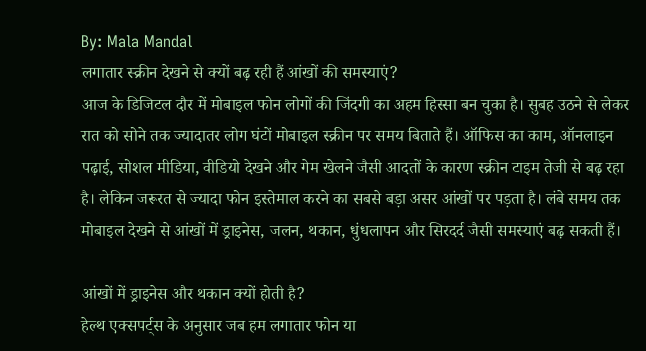By: Mala Mandal
लगातार स्क्रीन देखने से क्यों बढ़ रही हैं आंखों की समस्याएं?
आज के डिजिटल दौर में मोबाइल फोन लोगों की जिंदगी का अहम हिस्सा बन चुका है। सुबह उठने से लेकर रात को सोने तक ज्यादातर लोग घंटों मोबाइल स्क्रीन पर समय बिताते हैं। ऑफिस का काम, ऑनलाइन पढ़ाई, सोशल मीडिया, वीडियो देखने और गेम खेलने जैसी आदतों के कारण स्क्रीन टाइम तेजी से बढ़ रहा है। लेकिन जरूरत से ज्यादा फोन इस्तेमाल करने का सबसे बड़ा असर आंखों पर पड़ता है। लंबे समय तक मोबाइल देखने से आंखों में ड्राइनेस, जलन, थकान, धुंधलापन और सिरदर्द जैसी समस्याएं बढ़ सकती हैं।

आंखों में ड्राइनेस और थकान क्यों होती है?
हेल्थ एक्सपर्ट्स के अनुसार जब हम लगातार फोन या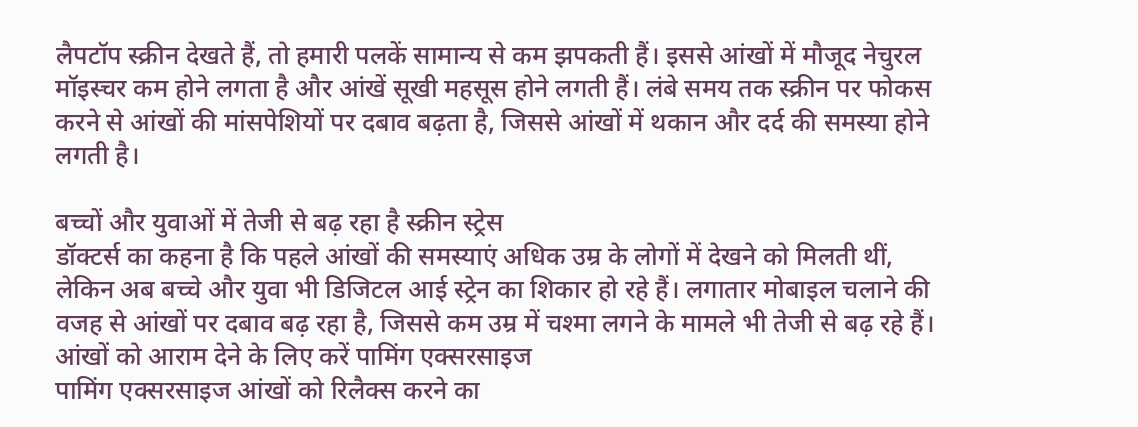लैपटॉप स्क्रीन देखते हैं, तो हमारी पलकें सामान्य से कम झपकती हैं। इससे आंखों में मौजूद नेचुरल मॉइस्चर कम होने लगता है और आंखें सूखी महसूस होने लगती हैं। लंबे समय तक स्क्रीन पर फोकस करने से आंखों की मांसपेशियों पर दबाव बढ़ता है, जिससे आंखों में थकान और दर्द की समस्या होने लगती है।

बच्चों और युवाओं में तेजी से बढ़ रहा है स्क्रीन स्ट्रेस
डॉक्टर्स का कहना है कि पहले आंखों की समस्याएं अधिक उम्र के लोगों में देखने को मिलती थीं, लेकिन अब बच्चे और युवा भी डिजिटल आई स्ट्रेन का शिकार हो रहे हैं। लगातार मोबाइल चलाने की वजह से आंखों पर दबाव बढ़ रहा है, जिससे कम उम्र में चश्मा लगने के मामले भी तेजी से बढ़ रहे हैं।
आंखों को आराम देने के लिए करें पामिंग एक्सरसाइज
पामिंग एक्सरसाइज आंखों को रिलैक्स करने का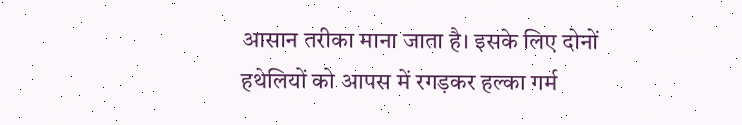आसान तरीका माना जाता है। इसके लिए दोनों हथेलियों को आपस में रगड़कर हल्का गर्म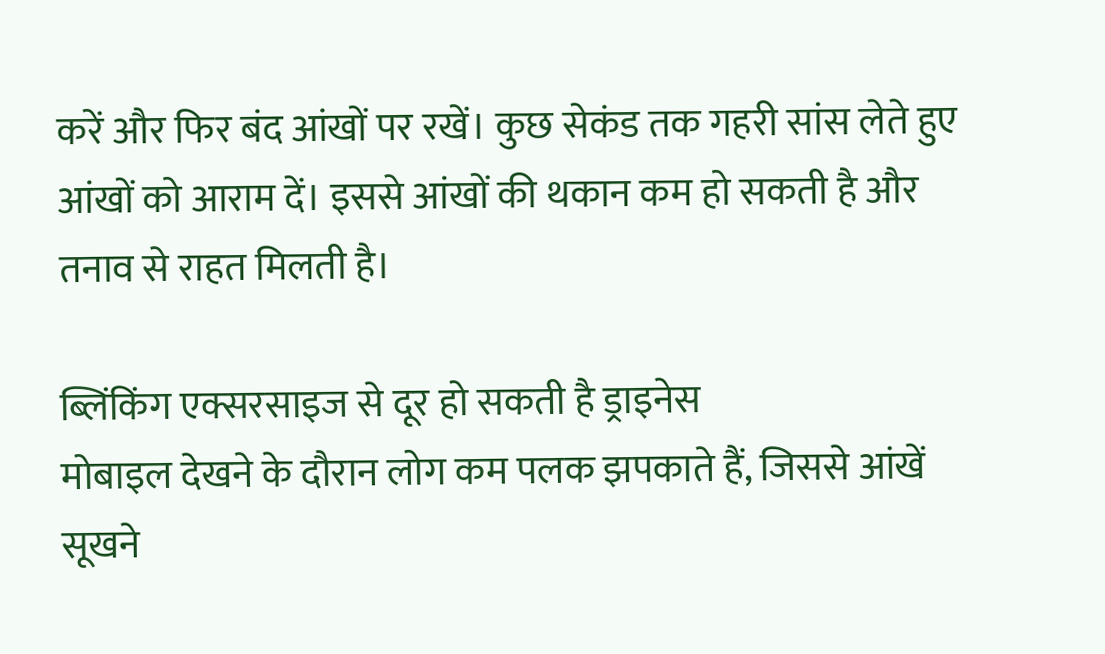करें और फिर बंद आंखों पर रखें। कुछ सेकंड तक गहरी सांस लेते हुए आंखों को आराम दें। इससे आंखों की थकान कम हो सकती है और तनाव से राहत मिलती है।

ब्लिंकिंग एक्सरसाइज से दूर हो सकती है ड्राइनेस
मोबाइल देखने के दौरान लोग कम पलक झपकाते हैं, जिससे आंखें सूखने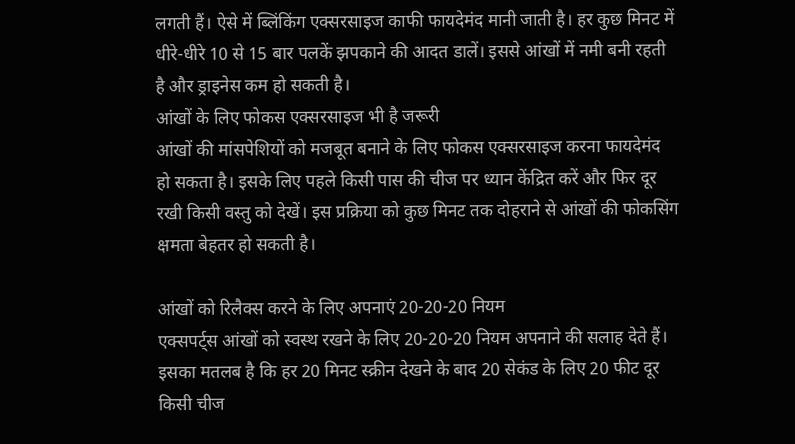लगती हैं। ऐसे में ब्लिंकिंग एक्सरसाइज काफी फायदेमंद मानी जाती है। हर कुछ मिनट में धीरे-धीरे 10 से 15 बार पलकें झपकाने की आदत डालें। इससे आंखों में नमी बनी रहती है और ड्राइनेस कम हो सकती है।
आंखों के लिए फोकस एक्सरसाइज भी है जरूरी
आंखों की मांसपेशियों को मजबूत बनाने के लिए फोकस एक्सरसाइज करना फायदेमंद हो सकता है। इसके लिए पहले किसी पास की चीज पर ध्यान केंद्रित करें और फिर दूर रखी किसी वस्तु को देखें। इस प्रक्रिया को कुछ मिनट तक दोहराने से आंखों की फोकसिंग क्षमता बेहतर हो सकती है।

आंखों को रिलैक्स करने के लिए अपनाएं 20-20-20 नियम
एक्सपर्ट्स आंखों को स्वस्थ रखने के लिए 20-20-20 नियम अपनाने की सलाह देते हैं। इसका मतलब है कि हर 20 मिनट स्क्रीन देखने के बाद 20 सेकंड के लिए 20 फीट दूर किसी चीज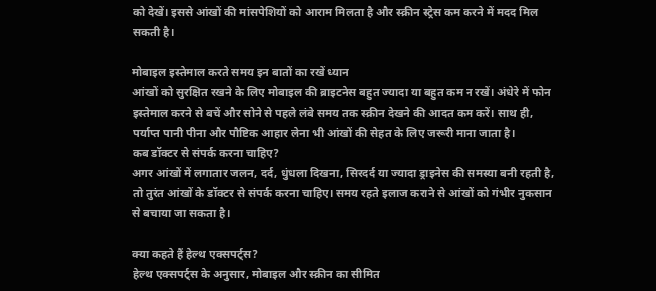को देखें। इससे आंखों की मांसपेशियों को आराम मिलता है और स्क्रीन स्ट्रेस कम करने में मदद मिल सकती है।

मोबाइल इस्तेमाल करते समय इन बातों का रखें ध्यान
आंखों को सुरक्षित रखने के लिए मोबाइल की ब्राइटनेस बहुत ज्यादा या बहुत कम न रखें। अंधेरे में फोन इस्तेमाल करने से बचें और सोने से पहले लंबे समय तक स्क्रीन देखने की आदत कम करें। साथ ही, पर्याप्त पानी पीना और पौष्टिक आहार लेना भी आंखों की सेहत के लिए जरूरी माना जाता है।
कब डॉक्टर से संपर्क करना चाहिए?
अगर आंखों में लगातार जलन, दर्द, धुंधला दिखना, सिरदर्द या ज्यादा ड्राइनेस की समस्या बनी रहती है, तो तुरंत आंखों के डॉक्टर से संपर्क करना चाहिए। समय रहते इलाज कराने से आंखों को गंभीर नुकसान से बचाया जा सकता है।

क्या कहते हैं हेल्थ एक्सपर्ट्स?
हेल्थ एक्सपर्ट्स के अनुसार, मोबाइल और स्क्रीन का सीमित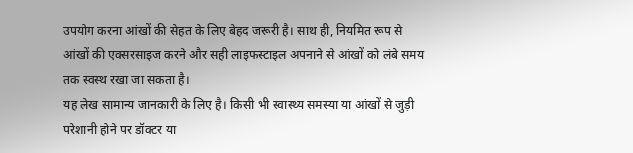उपयोग करना आंखों की सेहत के लिए बेहद जरूरी है। साथ ही, नियमित रूप से आंखों की एक्सरसाइज करने और सही लाइफस्टाइल अपनाने से आंखों को लंबे समय तक स्वस्थ रखा जा सकता है।
यह लेख सामान्य जानकारी के लिए है। किसी भी स्वास्थ्य समस्या या आंखों से जुड़ी परेशानी होने पर डॉक्टर या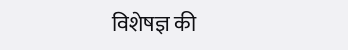विशेषज्ञ की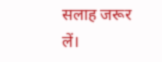सलाह जरूर लें।